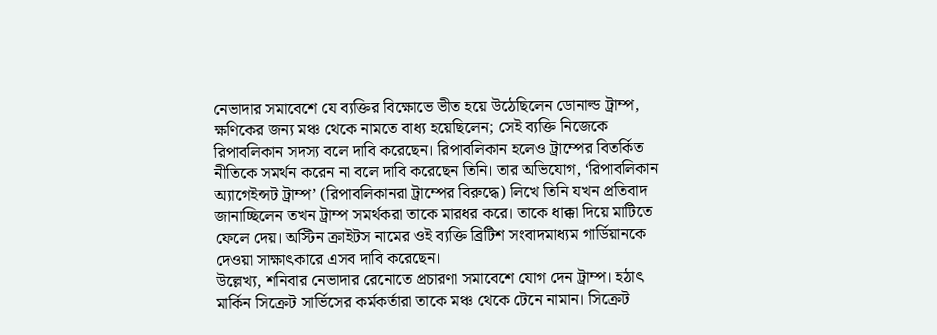নেভাদার সমাবেশে যে ব্যক্তির বিক্ষোভে ভীত হয়ে উঠেছিলেন ডোনাল্ড ট্রাম্প, ক্ষণিকের জন্য মঞ্চ থেকে নামতে বাধ্য হয়েছিলেন; সেই ব্যক্তি নিজেকে রিপাবলিকান সদস্য বলে দাবি করেছেন। রিপাবলিকান হলেও ট্রাম্পের বিতর্কিত নীতিকে সমর্থন করেন না বলে দাবি করেছেন তিনি। তার অভিযোগ, ‘রিপাবলিকান অ্যাগেইন্সট ট্রাম্প’ (রিপাবলিকানরা ট্রাম্পের বিরুদ্ধে) লিখে তিনি যখন প্রতিবাদ জানাচ্ছিলেন তখন ট্রাম্প সমর্থকরা তাকে মারধর করে। তাকে ধাক্কা দিয়ে মাটিতে ফেলে দেয়। অস্টিন ক্রাইটস নামের ওই ব্যক্তি ব্রিটিশ সংবাদমাধ্যম গার্ডিয়ানকে দেওয়া সাক্ষাৎকারে এসব দাবি করেছেন।
উল্লেখ্য, শনিবার নেভাদার রেনোতে প্রচারণা সমাবেশে যোগ দেন ট্রাম্প। হঠাৎ মার্কিন সিক্রেট সার্ভিসের কর্মকর্তারা তাকে মঞ্চ থেকে টেনে নামান। সিক্রেট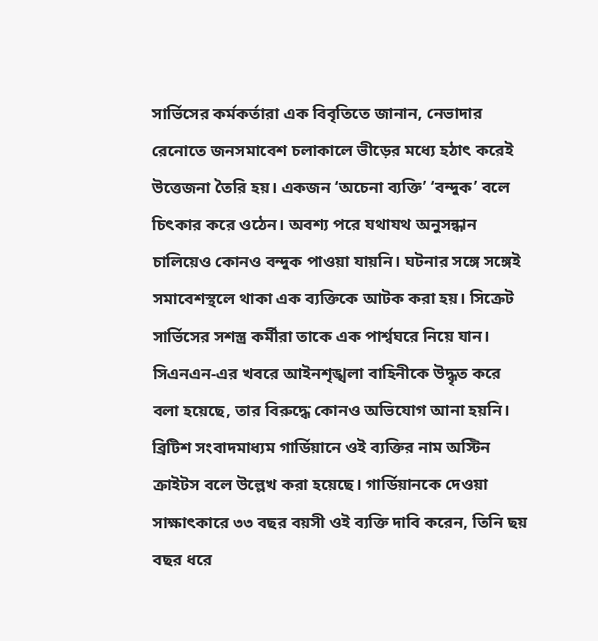সার্ভিসের কর্মকর্তারা এক বিবৃতিতে জানান, নেভাদার রেনোতে জনসমাবেশ চলাকালে ভীড়ের মধ্যে হঠাৎ করেই উত্তেজনা তৈরি হয়। একজন ‘অচেনা ব্যক্তি’ ‘বন্দুক’ বলে চিৎকার করে ওঠেন। অবশ্য পরে যথাযথ অনুসন্ধান চালিয়েও কোনও বন্দুক পাওয়া যায়নি। ঘটনার সঙ্গে সঙ্গেই সমাবেশস্থলে থাকা এক ব্যক্তিকে আটক করা হয়। সিক্রেট সার্ভিসের সশস্ত্র কর্মীরা তাকে এক পার্শ্বঘরে নিয়ে যান। সিএনএন-এর খবরে আইনশৃঙ্খলা বাহিনীকে উদ্ধৃত করে বলা হয়েছে, তার বিরুদ্ধে কোনও অভিযোগ আনা হয়নি।
ব্রিটিশ সংবাদমাধ্যম গার্ডিয়ানে ওই ব্যক্তির নাম অস্টিন ক্রাইটস বলে উল্লেখ করা হয়েছে। গার্ডিয়ানকে দেওয়া সাক্ষাৎকারে ৩৩ বছর বয়সী ওই ব্যক্তি দাবি করেন, তিনি ছয় বছর ধরে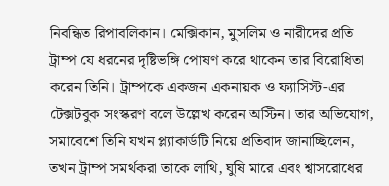নিবন্ধিত রিপাবলিকান। মেক্সিকান, মুসলিম ও নারীদের প্রতি ট্রাম্প যে ধরনের দৃষ্টিভঙ্গি পোষণ করে থাকেন তার বিরোধিতা করেন তিনি। ট্রাম্পকে একজন একনায়ক ও ফ্যাসিস্ট-এর টেক্সটবুক সংস্করণ বলে উল্লেখ করেন অস্টিন। তার অভিযোগ, সমাবেশে তিনি যখন প্ল্যাকার্ডটি নিয়ে প্রতিবাদ জানাচ্ছিলেন, তখন ট্রাম্প সমর্থকরা তাকে লাথি, ঘুষি মারে এবং শ্বাসরোধের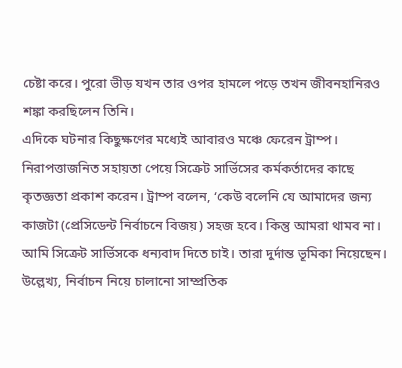চেষ্টা করে। পুরো ভীড় যখন তার ওপর হামলে পড়ে তখন জীবনহানিরও শঙ্কা করছিলেন তিনি।
এদিকে ঘটনার কিছুক্ষণের মধ্যেই আবারও মঞ্চে ফেরেন ট্রাম্প। নিরাপত্তাজনিত সহায়তা পেয়ে সিক্রেট সার্ভিসের কর্মকর্তাদের কাছে কৃতজ্ঞতা প্রকাশ করেন। ট্রাম্প বলেন, ‘কেউ বলেনি যে আমাদের জন্য কাজটা (প্রেসিডেন্ট নির্বাচনে বিজয়) সহজ হবে। কিন্তু আমরা থামব না। আমি সিক্রেট সার্ভিসকে ধন্যবাদ দিতে চাই। তারা দুর্দান্ত ভূমিকা নিয়েছেন।
উল্লেখ্য, নির্বাচন নিয়ে চালানো সাম্প্রতিক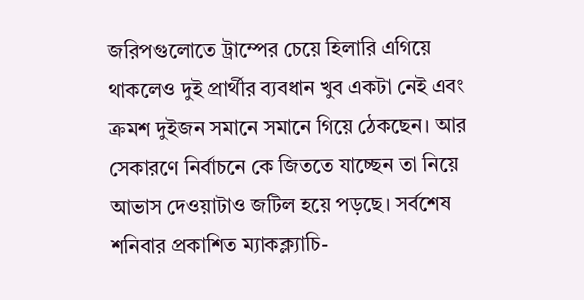জরিপগুলোতে ট্রাম্পের চেয়ে হিলারি এগিয়ে থাকলেও দুই প্রার্থীর ব্যবধান খুব একটা নেই এবং ক্রমশ দুইজন সমানে সমানে গিয়ে ঠেকছেন। আর সেকারণে নির্বাচনে কে জিততে যাচ্ছেন তা নিয়ে আভাস দেওয়াটাও জটিল হয়ে পড়ছে। সর্বশেষ শনিবার প্রকাশিত ম্যাকক্ল্যাচি-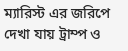ম্যারিস্ট এর জরিপে দেখা যায় ট্রাম্প ও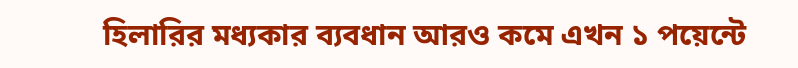হিলারির মধ্যকার ব্যবধান আরও কমে এখন ১ পয়েন্টে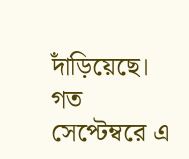দাঁড়িয়েছে। গত সেপ্টেম্বরে এ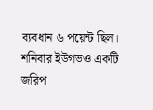ব্যবধান ৬ পয়েন্ট ছিল। শনিবার ইউগভও একটি জরিপ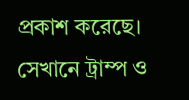প্রকাশ করেছে। সেখানে ট্রাম্প ও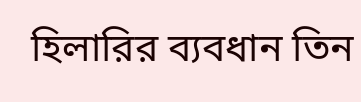হিলারির ব্যবধান তিন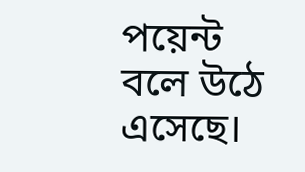পয়েন্ট বলে উঠে এসেছে।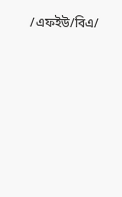/এফইউ/বিএ/